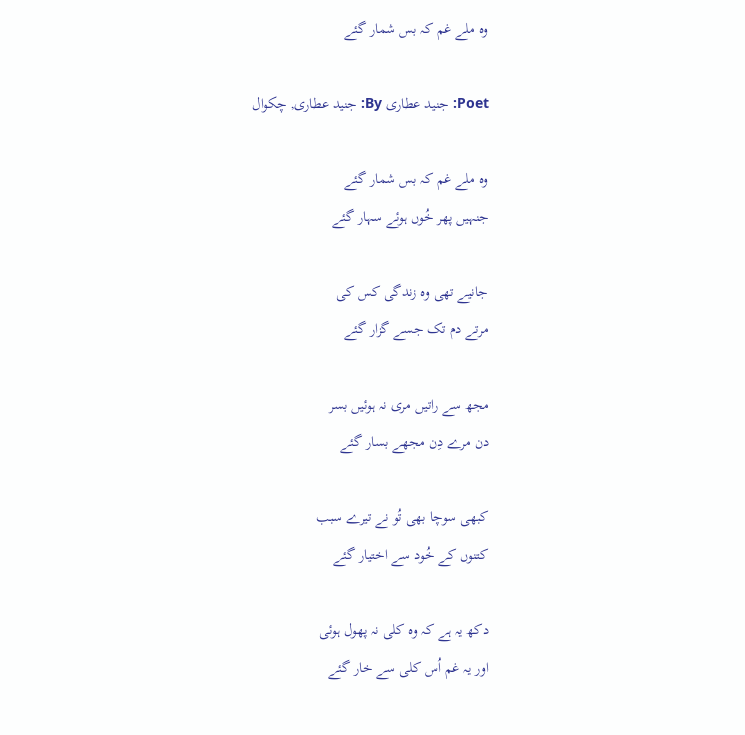وہ ملے غم کہ بس شمار گئے

Poet: جنید عطاری By: جنید عطاری, چکوال

وہ ملے غم کہ بس شمار گئے
جنہیں پھر خُوں ہوئے سہار گئے

جانیے تھی وہ زندگی کس کی
مرتے دم تک جسے گزار گئے

مجھ سے راتیں مری نہ ہوئیں بسر
دن مرے دِن مجھے بسار گئے

کبھی سوچا بھی تُو نے تیرے سبب
کتنوں کے خُود سے اختیار گئے

دکھ یہ ہے کہ وہ کلی نہ پھول ہوئی
اور یہ غم اُس کلی سے خار گئے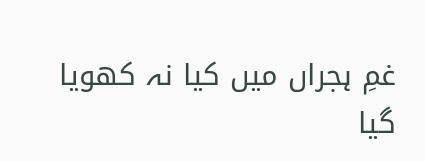غمِ ہجراں میں کیا نہ کھویا گیا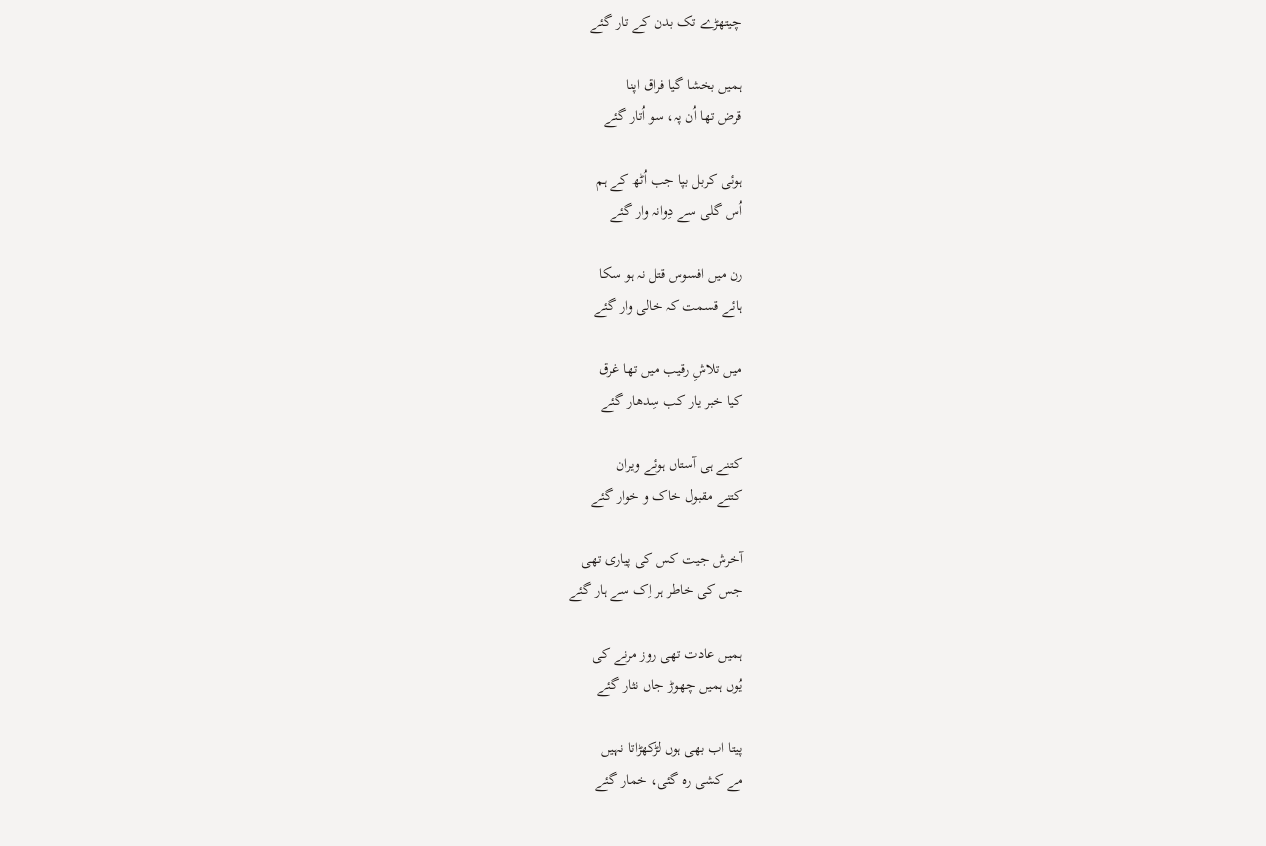چیتھڑے تک بدن کے تار گئے

ہمیں بخشا گیا فراق اپنا
قرض تھا اُن پہ، سو اُتار گئے

ہوئی کربل بپا جب اُٹھ کے ہم
اُس گلی سے دِوانہ وار گئے

رن میں افسوس قتل نہ ہو سکا
ہائے قسمت کہ خالی وار گئے

میں تلاشِ رقیب میں تھا غرق
کیا خبر یار کب سِدھار گئے

کتنے ہی آستاں ہوئے ویران
کتنے مقبول خاک و خوار گئے

آخرش جیت کس کی پیاری تھی
جس کی خاطر ہر اِک سے ہار گئے

ہمیں عادت تھی روز مرنے کی
یُوں ہمیں چھوڑ جاں نثار گئے

پیتا اب بھی ہوں لڑکھڑاتا نہیں
مے کشی رہ گئی، خمار گئے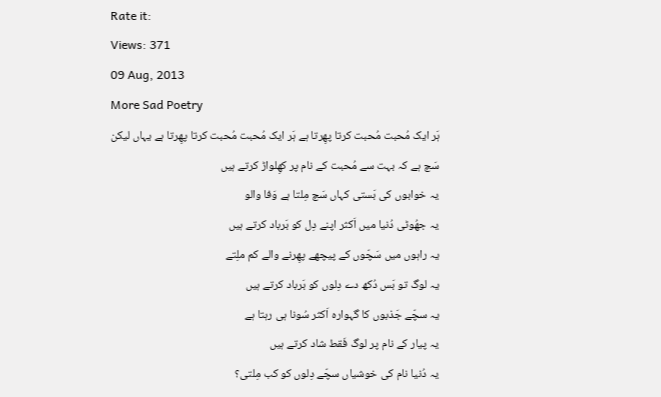Rate it:
Views: 371
09 Aug, 2013
More Sad Poetry
ہَر ایک مُحبت مُحبت کرتا پھِرتا ہے ہَر ایک مُحبت مُحبت کرتا پھِرتا ہے یہاں لیکن
سَچ ہے کہ بہت سے مُحبت کے نام پر کھِلواڑ کرتے ہیں
یہ خوابوں کی بَستی کہاں سَچ مِلتا ہے وَفا والو
یہ جھُوٹی دُنیا میں اَکثر اپنے دِل کو بَرباد کرتے ہیں
یہ راہوں میں سَچّوں کے پیچھے پھِرنے والے کم ملِتے
یہ لوگ تو بَس دُکھ دے دِلوں کو بَرباد کرتے ہیں
یہ سچّے جَذبوں کا گہوارہ اَکثر سُونا ہی رہتا ہے
یہ پیار کے نام پر لوگ فَقط شاد کرتے ہیں
یہ دُنیا نام کی خوشیاں سچّے دِلوں کو کب مِلتی؟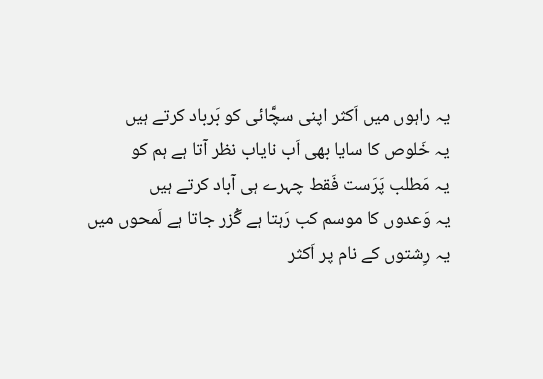یہ راہوں میں اَکثر اپنی سچَّائی کو بَرباد کرتے ہیں
یہ خَلوص کا سایا بھی اَب نایاب نظر آتا ہے ہم کو
یہ مَطلب پَرَست فَقط چہرے ہی آباد کرتے ہیں
یہ وَعدوں کا موسم کب رَہتا ہے گُزر جاتا ہے لَمحوں میں
یہ رِشتوں کے نام پر اَکثر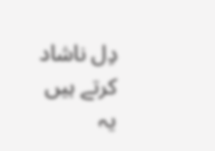دِل ناشاد کرتے ہیں
یہ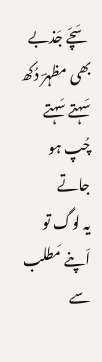سَچّے جَذبے بھی مظہرؔ دُکھ سَہتے سَہتے چُپ ہو جاتے
یہ لوگ تو اَپنے مَطلب سے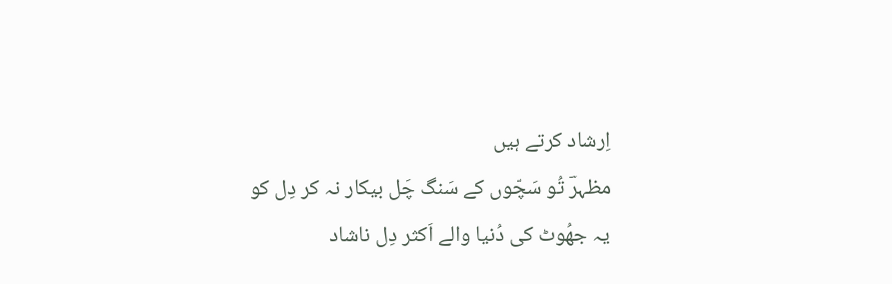اِرشاد کرتے ہیں
مظہرؔ تُو سَچّوں کے سَنگ چَل بیکار نہ کر دِل کو
یہ جھُوٹ کی دُنیا والے اَکثر دِل ناشاد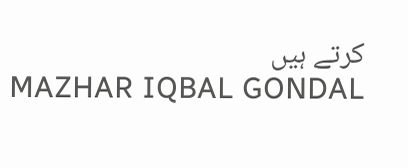کرتے ہیں
MAZHAR IQBAL GONDAL